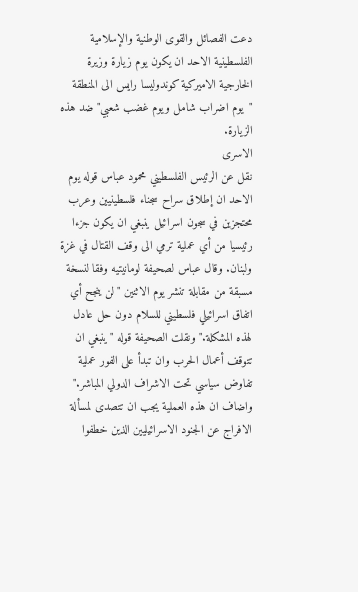دعت الفصائل والقوى الوطنية والإسلامية الفلسطينية الاحد ان يكون يوم زيارة وزيرة الخارجية الاميركية كوندوليسا رايس الى المنطقة "يوم اضراب شامل ويوم غضب شعبي" ضد هذه الزيارة.
الاسرى
نقل عن الرئيس الفلسطيني محمود عباس قوله يوم الاحد ان إطلاق سراح سجناء فلسطينيين وعرب محتجزين في سجون اسرائيل ينبغي ان يكون جزءا رئيسيا من أي عملية ترمي الى وقف القتال في غزة ولبنان. وقال عباس لصحيفة لومانيتيه وفقا لنسخة مسبقة من مقابلة تنشر يوم الاثنين "لن ينجح أي اتفاق اسرائيلي فلسطيني للسلام دون حل عادل لهذه المشكلة." ونقلت الصحيفة قوله "ينبغي ان تتوقف أعمال الحرب وان تبدأ على الفور عملية تفاوض سياسي تحت الاشراف الدولي المباشر." واضاف ان هذه العملية يجب ان تتصدى لمسألة الافراج عن الجنود الاسرائيليين الذين خطفوا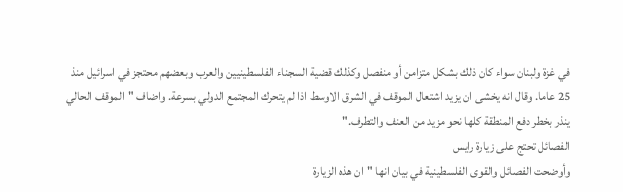في غزة ولبنان سواء كان ذلك بشكل متزامن أو منفصل وكذلك قضية السجناء الفلسطينيين والعرب وبعضهم محتجز في اسرائيل منذ 25 عاما. وقال انه يخشى ان يزيد اشتعال الموقف في الشرق الاوسط اذا لم يتحرك المجتمع الدولي بسرعة. واضاف "الموقف الحالي ينذر بخطر دفع المنطقة كلها نحو مزيد من العنف والتطرف."
الفصائل تحتج على زيارة رايس
وأوضحت الفصائل والقوى الفلسطينية في بيان انها "ان هذه الزيارة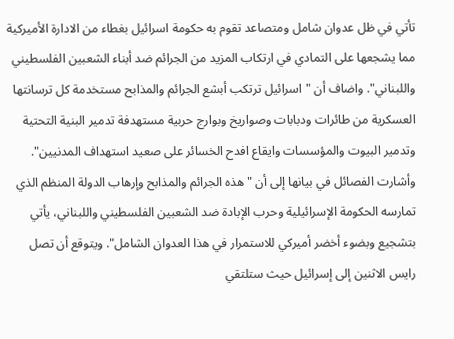تأتي في ظل عدوان شامل ومتصاعد تقوم به حكومة اسرائيل بغطاء من الادارة الأميركية مما يشجعها على التمادي في ارتكاب المزيد من الجرائم ضد أبناء الشعبين الفلسطيني واللبناني". واضاف أن "اسرائيل ترتكب أبشع الجرائم والمذابح مستخدمة كل ترسانتها العسكرية من طائرات ودبابات وصواريخ وبوارج حربية مستهدفة تدمير البنية التحتية وتدمير البيوت والمؤسسات وايقاع افدح الخسائر على صعيد استهداف المدنيين". وأشارت الفصائل في بيانها إلى أن " هذه الجرائم والمذابح وإرهاب الدولة المنظم الذي تمارسه الحكومة الإسرائيلية وحرب الإبادة ضد الشعبين الفلسطيني واللبناني، يأتي بتشجيع وبضوء أخضر أميركي للاستمرار في هذا العدوان الشامل". ويتوقع أن تصل رايس الاثنين إلى إسرائيل حيث ستلتقي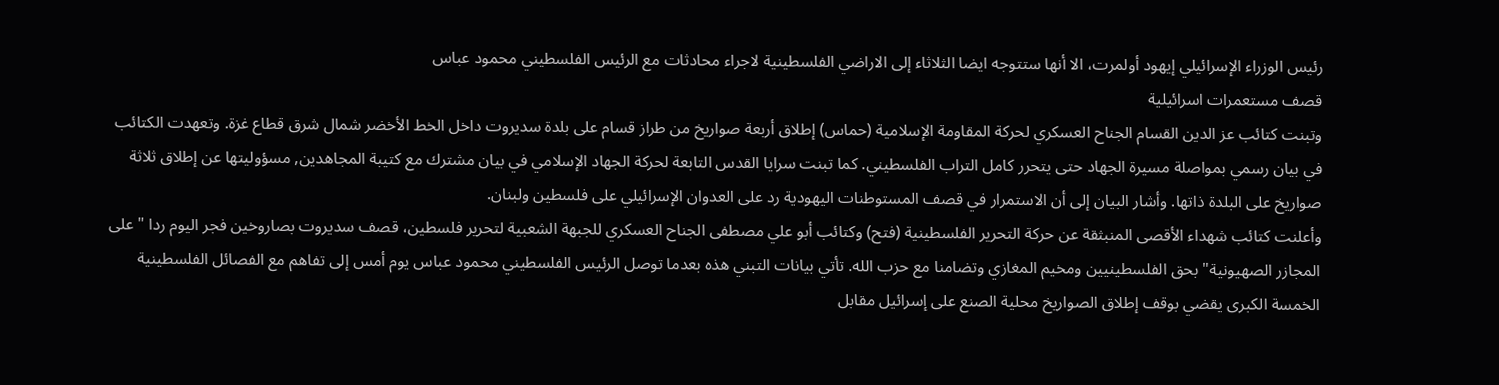رئيس الوزراء الإسرائيلي إيهود أولمرت، الا أنها ستتوجه ايضا الثلاثاء إلى الاراضي الفلسطينية لاجراء محادثات مع الرئيس الفلسطيني محمود عباس
قصف مستعمرات اسرائيلية
وتبنت كتائب عز الدين القسام الجناح العسكري لحركة المقاومة الإسلامية (حماس) إطلاق أربعة صواريخ من طراز قسام على بلدة سديروت داخل الخط الأخضر شمال شرق قطاع غزة. وتعهدت الكتائب في بيان رسمي بمواصلة مسيرة الجهاد حتى يتحرر كامل التراب الفلسطيني. كما تبنت سرايا القدس التابعة لحركة الجهاد الإسلامي في بيان مشترك مع كتيبة المجاهدين, مسؤوليتها عن إطلاق ثلاثة صواريخ على البلدة ذاتها. وأشار البيان إلى أن الاستمرار في قصف المستوطنات اليهودية رد على العدوان الإسرائيلي على فلسطين ولبنان.
وأعلنت كتائب شهداء الأقصى المنبثقة عن حركة التحرير الفلسطينية (فتح) وكتائب أبو علي مصطفى الجناح العسكري للجبهة الشعبية لتحرير فلسطين، قصف سديروت بصاروخين فجر اليوم ردا "على المجازر الصهيونية" بحق الفلسطينيين ومخيم المغازي وتضامنا مع حزب الله. تأتي بيانات التبني هذه بعدما توصل الرئيس الفلسطيني محمود عباس يوم أمس إلى تفاهم مع الفصائل الفلسطينية الخمسة الكبرى يقضي بوقف إطلاق الصواريخ محلية الصنع على إسرائيل مقابل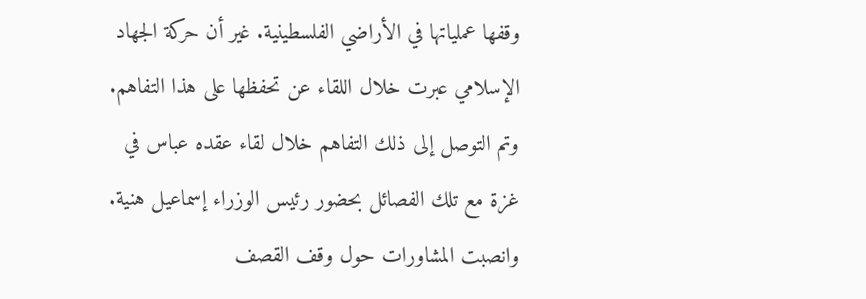وقفها عملياتها في الأراضي الفلسطينية. غير أن حركة الجهاد الإسلامي عبرت خلال اللقاء عن تحفظها على هذا التفاهم.
وتم التوصل إلى ذلك التفاهم خلال لقاء عقده عباس في غزة مع تلك الفصائل بحضور رئيس الوزراء إسماعيل هنية. وانصبت المشاورات حول وقف القصف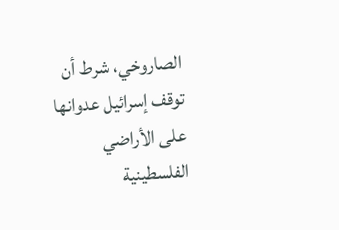الصاروخي، شرط أن توقف إسرائيل عدوانها على الأراضي الفلسطينية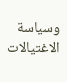وسياسة الاغتيالات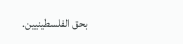بحق الفلسطينيين.